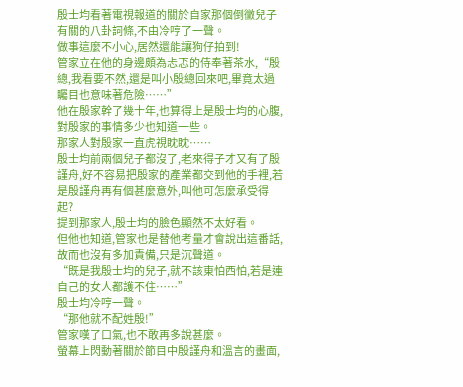殷士均看著電視報道的關於自家那個倒黴兒子有關的八卦詞條,不由冷哼了一聲。
做事這麼不小心,居然還能讓狗仔拍到!
管家立在他的身邊頗為忐忑的侍奉著茶水,“殷總,我看要不然,還是叫小殷總回來吧,畢竟太過矚目也意味著危險……”
他在殷家幹了幾十年,也算得上是殷士均的心腹,對殷家的事情多少也知道一些。
那家人對殷家一直虎視眈眈……
殷士均前兩個兒子都沒了,老來得子才又有了殷謹舟,好不容易把殷家的產業都交到他的手裡,若是殷謹舟再有個甚麼意外,叫他可怎麼承受得起?
提到那家人,殷士均的臉色顯然不太好看。
但他也知道,管家也是替他考量才會說出這番話,故而也沒有多加責備,只是沉聲道。
“既是我殷士均的兒子,就不該東怕西怕,若是連自己的女人都護不住……”
殷士均冷哼一聲。
“那他就不配姓殷!”
管家嘆了口氣,也不敢再多說甚麼。
螢幕上閃動著關於節目中殷謹舟和溫言的畫面,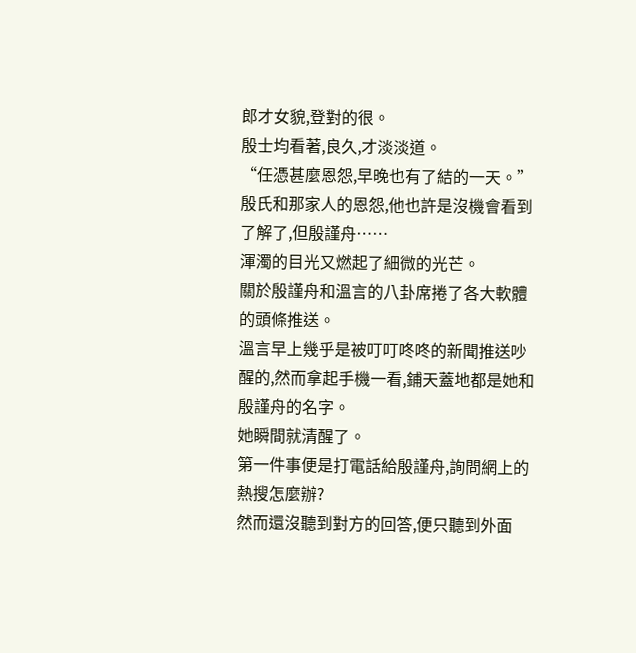郎才女貌,登對的很。
殷士均看著,良久,才淡淡道。
“任憑甚麼恩怨,早晚也有了結的一天。”
殷氏和那家人的恩怨,他也許是沒機會看到了解了,但殷謹舟……
渾濁的目光又燃起了細微的光芒。
關於殷謹舟和溫言的八卦席捲了各大軟體的頭條推送。
溫言早上幾乎是被叮叮咚咚的新聞推送吵醒的,然而拿起手機一看,鋪天蓋地都是她和殷謹舟的名字。
她瞬間就清醒了。
第一件事便是打電話給殷謹舟,詢問網上的熱搜怎麼辦?
然而還沒聽到對方的回答,便只聽到外面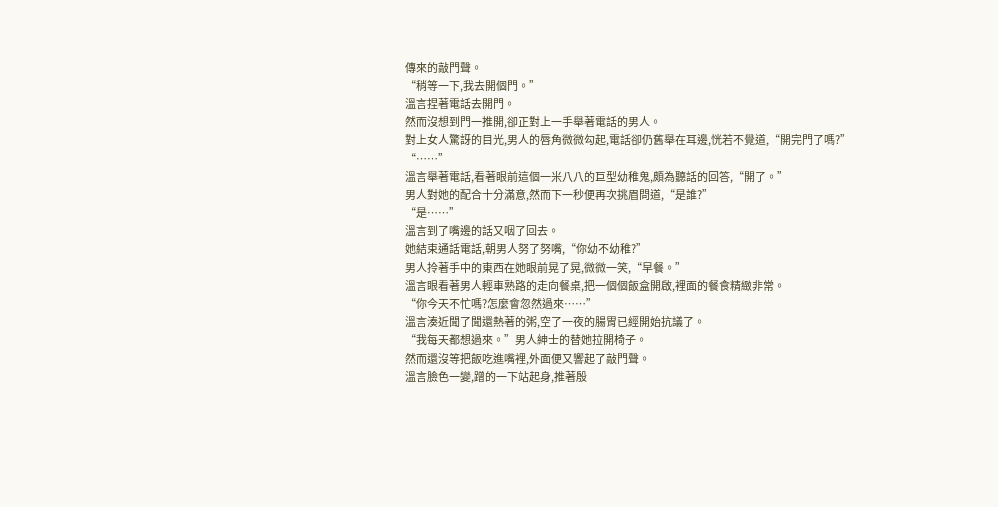傳來的敲門聲。
“稍等一下,我去開個門。”
溫言捏著電話去開門。
然而沒想到門一推開,卻正對上一手舉著電話的男人。
對上女人驚訝的目光,男人的唇角微微勾起,電話卻仍舊舉在耳邊,恍若不覺道,“開完門了嗎?”
“……”
溫言舉著電話,看著眼前這個一米八八的巨型幼稚鬼,頗為聽話的回答,“開了。”
男人對她的配合十分滿意,然而下一秒便再次挑眉問道,“是誰?”
“是……”
溫言到了嘴邊的話又咽了回去。
她結束通話電話,朝男人努了努嘴,“你幼不幼稚?”
男人拎著手中的東西在她眼前晃了晃,微微一笑,“早餐。”
溫言眼看著男人輕車熟路的走向餐桌,把一個個飯盒開啟,裡面的餐食精緻非常。
“你今天不忙嗎?怎麼會忽然過來……”
溫言湊近聞了聞還熱著的粥,空了一夜的腸胃已經開始抗議了。
“我每天都想過來。”男人紳士的替她拉開椅子。
然而還沒等把飯吃進嘴裡,外面便又響起了敲門聲。
溫言臉色一變,蹭的一下站起身,推著殷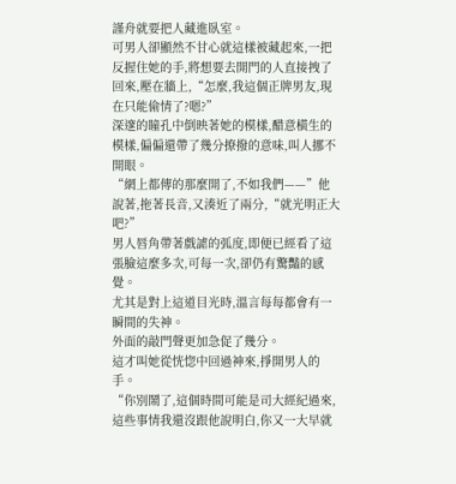謹舟就要把人藏進臥室。
可男人卻顯然不甘心就這樣被藏起來,一把反握住她的手,將想要去開門的人直接拽了回來,壓在牆上,“怎麼,我這個正牌男友,現在只能偷情了?嗯?”
深邃的瞳孔中倒映著她的模樣,醋意橫生的模樣,偏偏還帶了幾分撩撥的意味,叫人挪不開眼。
“網上都傳的那麼開了,不如我們——”他說著,拖著長音,又湊近了兩分,“就光明正大吧?”
男人唇角帶著戲謔的弧度,即便已經看了這張臉這麼多次,可每一次,卻仍有驚豔的感覺。
尤其是對上這道目光時,溫言每每都會有一瞬間的失神。
外面的敲門聲更加急促了幾分。
這才叫她從恍惚中回過神來,掙開男人的手。
“你別鬧了,這個時間可能是司大經紀過來,這些事情我還沒跟他說明白,你又一大早就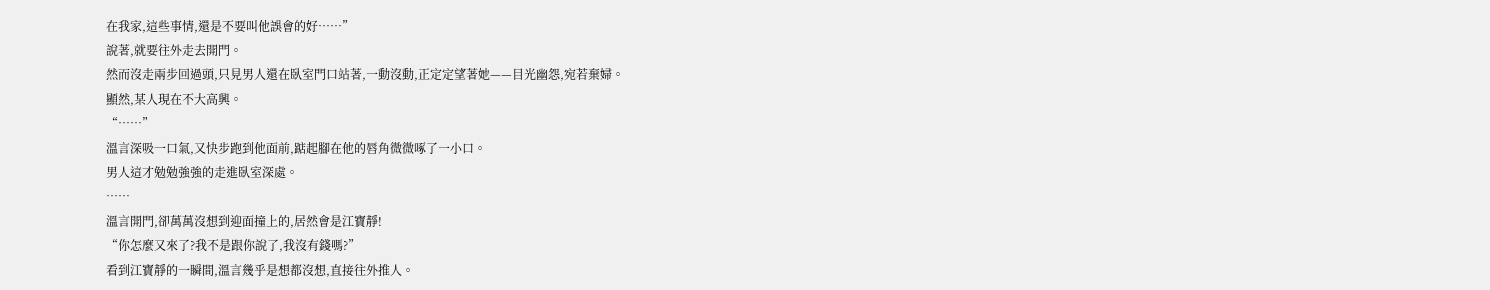在我家,這些事情,還是不要叫他誤會的好……”
說著,就要往外走去開門。
然而沒走兩步回過頭,只見男人還在臥室門口站著,一動沒動,正定定望著她——目光幽怨,宛若棄婦。
顯然,某人現在不大高興。
“……”
溫言深吸一口氣,又快步跑到他面前,踮起腳在他的唇角微微啄了一小口。
男人這才勉勉強強的走進臥室深處。
……
溫言開門,卻萬萬沒想到迎面撞上的,居然會是江寶靜!
“你怎麼又來了?我不是跟你說了,我沒有錢嗎?”
看到江寶靜的一瞬間,溫言幾乎是想都沒想,直接往外推人。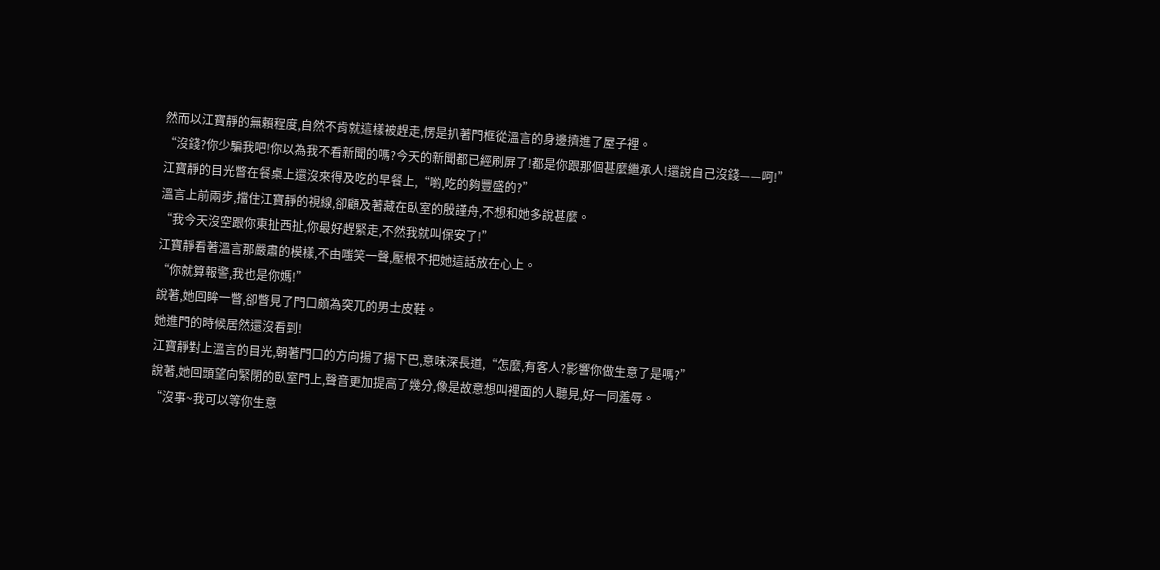然而以江寶靜的無賴程度,自然不肯就這樣被趕走,愣是扒著門框從溫言的身邊擠進了屋子裡。
“沒錢?你少騙我吧!你以為我不看新聞的嗎?今天的新聞都已經刷屏了!都是你跟那個甚麼繼承人!還說自己沒錢——呵!”
江寶靜的目光瞥在餐桌上還沒來得及吃的早餐上,“喲,吃的夠豐盛的?”
溫言上前兩步,擋住江寶靜的視線,卻顧及著藏在臥室的殷謹舟,不想和她多說甚麼。
“我今天沒空跟你東扯西扯,你最好趕緊走,不然我就叫保安了!”
江寶靜看著溫言那嚴肅的模樣,不由嗤笑一聲,壓根不把她這話放在心上。
“你就算報警,我也是你媽!”
說著,她回眸一瞥,卻瞥見了門口頗為突兀的男士皮鞋。
她進門的時候居然還沒看到!
江寶靜對上溫言的目光,朝著門口的方向揚了揚下巴,意味深長道,“怎麼,有客人?影響你做生意了是嗎?”
說著,她回頭望向緊閉的臥室門上,聲音更加提高了幾分,像是故意想叫裡面的人聽見,好一同羞辱。
“沒事~我可以等你生意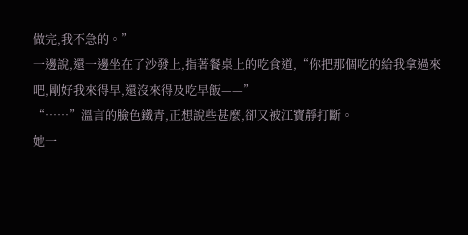做完,我不急的。”
一邊說,還一邊坐在了沙發上,指著餐桌上的吃食道,“你把那個吃的給我拿過來吧,剛好我來得早,還沒來得及吃早飯——”
“……”溫言的臉色鐵青,正想說些甚麼,卻又被江寶靜打斷。
她一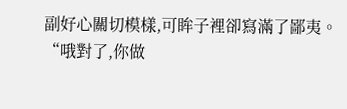副好心關切模樣,可眸子裡卻寫滿了鄙夷。
“哦對了,你做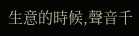生意的時候,聲音千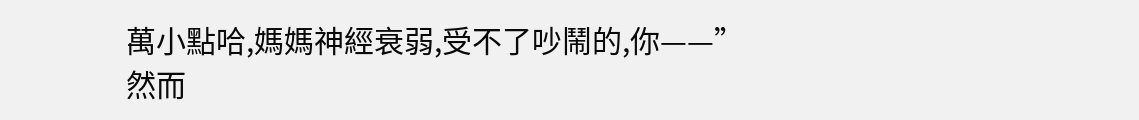萬小點哈,媽媽神經衰弱,受不了吵鬧的,你——”
然而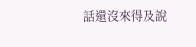話還沒來得及說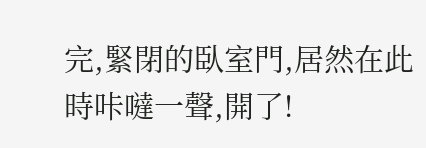完,緊閉的臥室門,居然在此時咔噠一聲,開了!